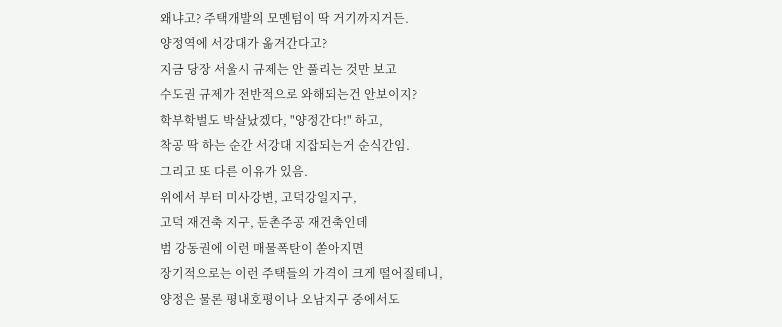왜냐고? 주택개발의 모멘텀이 딱 거기까지거든.
양정역에 서강대가 옮겨간다고?
지금 당장 서울시 규제는 안 풀리는 것만 보고
수도권 규제가 전반적으로 와해되는건 안보이지?
학부학벌도 박살났겠다, "양정간다!" 하고,
착공 딱 하는 순간 서강대 지잡되는거 순식간임.
그리고 또 다른 이유가 있음.
위에서 부터 미사강변, 고덕강일지구,
고덕 재건축 지구, 둔촌주공 재건축인데
범 강동권에 이런 매물폭탄이 쏟아지면
장기적으로는 이런 주택들의 가격이 크게 떨어질테니,
양정은 물론 평내호평이나 오남지구 중에서도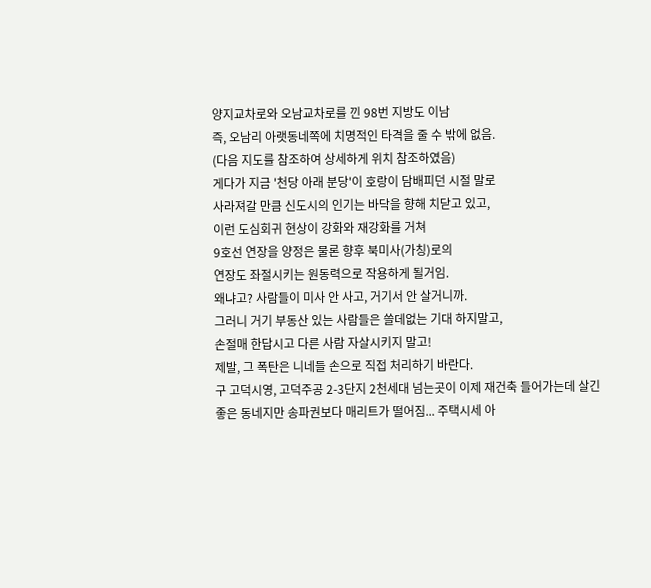양지교차로와 오남교차로를 낀 98번 지방도 이남
즉, 오남리 아랫동네쪽에 치명적인 타격을 줄 수 밖에 없음.
(다음 지도를 참조하여 상세하게 위치 참조하였음)
게다가 지금 '천당 아래 분당'이 호랑이 담배피던 시절 말로
사라져갈 만큼 신도시의 인기는 바닥을 향해 치닫고 있고,
이런 도심회귀 현상이 강화와 재강화를 거쳐
9호선 연장을 양정은 물론 향후 북미사(가칭)로의
연장도 좌절시키는 원동력으로 작용하게 될거임.
왜냐고? 사람들이 미사 안 사고, 거기서 안 살거니까.
그러니 거기 부동산 있는 사람들은 쓸데없는 기대 하지말고,
손절매 한답시고 다른 사람 자살시키지 말고!
제발, 그 폭탄은 니네들 손으로 직접 처리하기 바란다.
구 고덕시영, 고덕주공 2-3단지 2천세대 넘는곳이 이제 재건축 들어가는데 살긴 좋은 동네지만 송파권보다 매리트가 떨어짐... 주택시세 아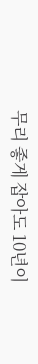무리 좋게 잡아도 10년이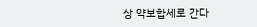상 약보합세로 간다